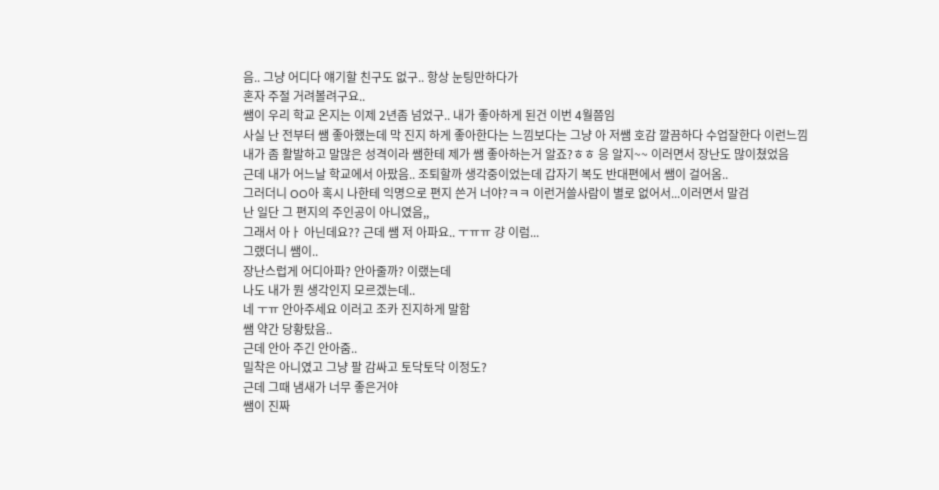음.. 그냥 어디다 얘기할 친구도 없구.. 항상 눈팅만하다가
혼자 주절 거려볼려구요..
쌤이 우리 학교 온지는 이제 2년좀 넘었구.. 내가 좋아하게 된건 이번 4월쯤임
사실 난 전부터 쌤 좋아했는데 막 진지 하게 좋아한다는 느낌보다는 그냥 아 저쌤 호감 깔끔하다 수업잘한다 이런느낌
내가 좀 활발하고 말많은 성격이라 쌤한테 제가 쌤 좋아하는거 알죠?ㅎㅎ 응 알지~~ 이러면서 장난도 많이쳤었음
근데 내가 어느날 학교에서 아팠음.. 조퇴할까 생각중이었는데 갑자기 복도 반대편에서 쌤이 걸어옴..
그러더니 OO아 혹시 나한테 익명으로 편지 쓴거 너야?ㅋㅋ 이런거쓸사람이 별로 없어서...이러면서 말검
난 일단 그 편지의 주인공이 아니였음,,
그래서 아ㅏ 아닌데요?? 근데 쌤 저 아파요.. ㅜㅠㅠ 걍 이럼...
그랬더니 쌤이..
장난스럽게 어디아파? 안아줄까? 이랬는데
나도 내가 뭔 생각인지 모르겠는데..
네 ㅜㅠ 안아주세요 이러고 조카 진지하게 말함
쌤 약간 당황탔음..
근데 안아 주긴 안아줌..
밀착은 아니였고 그냥 팔 감싸고 토닥토닥 이정도?
근데 그때 냄새가 너무 좋은거야
쌤이 진짜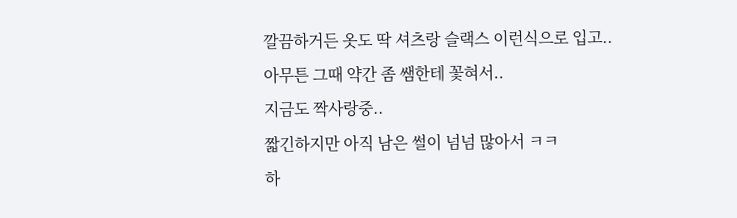깔끔하거든 옷도 딱 셔츠랑 슬랙스 이런식으로 입고..
아무튼 그때 약간 좀 쌤한테 꽃혀서..
지금도 짝사랑중..
짧긴하지만 아직 남은 썰이 넘넘 많아서 ㅋㅋ
하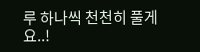루 하나씩 천천히 풀게요..!